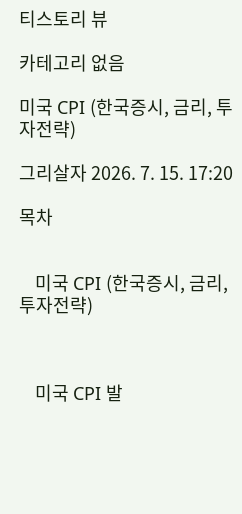티스토리 뷰

카테고리 없음

미국 CPI (한국증시, 금리, 투자전략)

그리살자 2026. 7. 15. 17:20

목차


    미국 CPI (한국증시, 금리, 투자전략)



    미국 CPI 발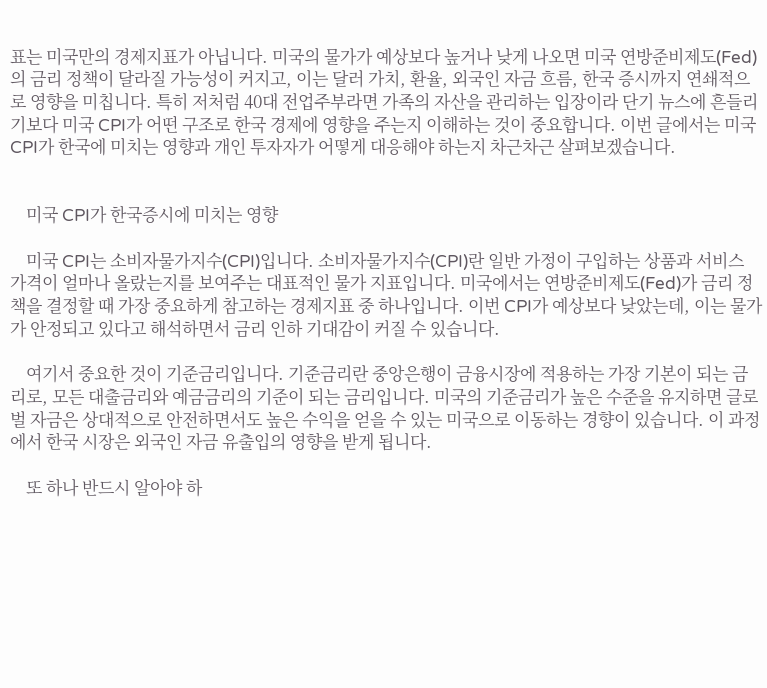표는 미국만의 경제지표가 아닙니다. 미국의 물가가 예상보다 높거나 낮게 나오면 미국 연방준비제도(Fed)의 금리 정책이 달라질 가능성이 커지고, 이는 달러 가치, 환율, 외국인 자금 흐름, 한국 증시까지 연쇄적으로 영향을 미칩니다. 특히 저처럼 40대 전업주부라면 가족의 자산을 관리하는 입장이라 단기 뉴스에 흔들리기보다 미국 CPI가 어떤 구조로 한국 경제에 영향을 주는지 이해하는 것이 중요합니다. 이번 글에서는 미국 CPI가 한국에 미치는 영향과 개인 투자자가 어떻게 대응해야 하는지 차근차근 살펴보겠습니다.


    미국 CPI가 한국증시에 미치는 영향

    미국 CPI는 소비자물가지수(CPI)입니다. 소비자물가지수(CPI)란 일반 가정이 구입하는 상품과 서비스 가격이 얼마나 올랐는지를 보여주는 대표적인 물가 지표입니다. 미국에서는 연방준비제도(Fed)가 금리 정책을 결정할 때 가장 중요하게 참고하는 경제지표 중 하나입니다. 이번 CPI가 예상보다 낮았는데, 이는 물가가 안정되고 있다고 해석하면서 금리 인하 기대감이 커질 수 있습니다.

    여기서 중요한 것이 기준금리입니다. 기준금리란 중앙은행이 금융시장에 적용하는 가장 기본이 되는 금리로, 모든 대출금리와 예금금리의 기준이 되는 금리입니다. 미국의 기준금리가 높은 수준을 유지하면 글로벌 자금은 상대적으로 안전하면서도 높은 수익을 얻을 수 있는 미국으로 이동하는 경향이 있습니다. 이 과정에서 한국 시장은 외국인 자금 유출입의 영향을 받게 됩니다.

    또 하나 반드시 알아야 하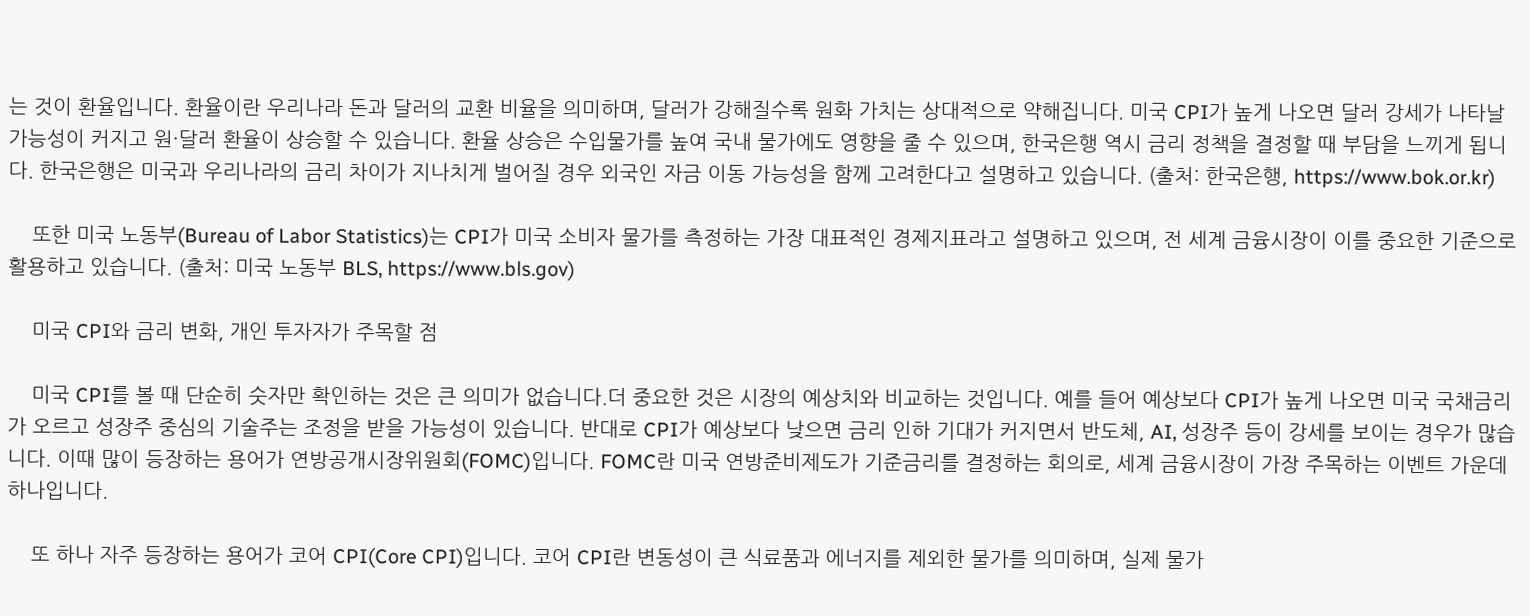는 것이 환율입니다. 환율이란 우리나라 돈과 달러의 교환 비율을 의미하며, 달러가 강해질수록 원화 가치는 상대적으로 약해집니다. 미국 CPI가 높게 나오면 달러 강세가 나타날 가능성이 커지고 원·달러 환율이 상승할 수 있습니다. 환율 상승은 수입물가를 높여 국내 물가에도 영향을 줄 수 있으며, 한국은행 역시 금리 정책을 결정할 때 부담을 느끼게 됩니다. 한국은행은 미국과 우리나라의 금리 차이가 지나치게 벌어질 경우 외국인 자금 이동 가능성을 함께 고려한다고 설명하고 있습니다. (출처: 한국은행, https://www.bok.or.kr)

    또한 미국 노동부(Bureau of Labor Statistics)는 CPI가 미국 소비자 물가를 측정하는 가장 대표적인 경제지표라고 설명하고 있으며, 전 세계 금융시장이 이를 중요한 기준으로 활용하고 있습니다. (출처: 미국 노동부 BLS, https://www.bls.gov)

    미국 CPI와 금리 변화, 개인 투자자가 주목할 점

    미국 CPI를 볼 때 단순히 숫자만 확인하는 것은 큰 의미가 없습니다.더 중요한 것은 시장의 예상치와 비교하는 것입니다. 예를 들어 예상보다 CPI가 높게 나오면 미국 국채금리가 오르고 성장주 중심의 기술주는 조정을 받을 가능성이 있습니다. 반대로 CPI가 예상보다 낮으면 금리 인하 기대가 커지면서 반도체, AI, 성장주 등이 강세를 보이는 경우가 많습니다. 이때 많이 등장하는 용어가 연방공개시장위원회(FOMC)입니다. FOMC란 미국 연방준비제도가 기준금리를 결정하는 회의로, 세계 금융시장이 가장 주목하는 이벤트 가운데 하나입니다.

    또 하나 자주 등장하는 용어가 코어 CPI(Core CPI)입니다. 코어 CPI란 변동성이 큰 식료품과 에너지를 제외한 물가를 의미하며, 실제 물가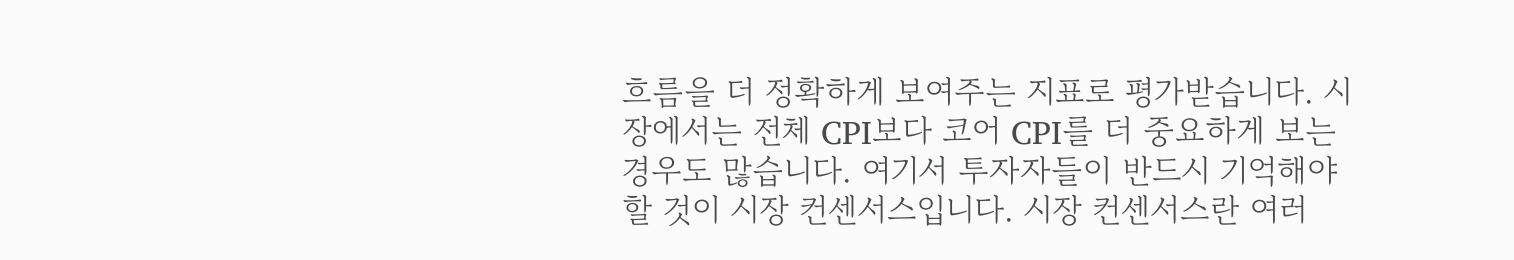흐름을 더 정확하게 보여주는 지표로 평가받습니다. 시장에서는 전체 CPI보다 코어 CPI를 더 중요하게 보는 경우도 많습니다. 여기서 투자자들이 반드시 기억해야 할 것이 시장 컨센서스입니다. 시장 컨센서스란 여러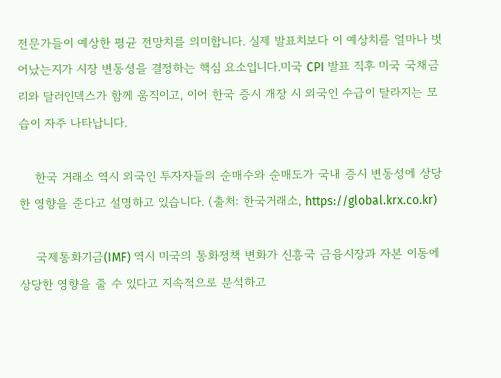전문가들이 예상한 평균 전망치를 의미합니다. 실제 발표치보다 이 예상치를 얼마나 벗어났는지가 시장 변동성을 결정하는 핵심 요소입니다.미국 CPI 발표 직후 미국 국채금리와 달러인덱스가 함께 움직이고, 이어 한국 증시 개장 시 외국인 수급이 달라지는 모습이 자주 나타납니다.

    한국 거래소 역시 외국인 투자자들의 순매수와 순매도가 국내 증시 변동성에 상당한 영향을 준다고 설명하고 있습니다. (출처: 한국거래소, https://global.krx.co.kr)

    국제통화기금(IMF) 역시 미국의 통화정책 변화가 신흥국 금융시장과 자본 이동에 상당한 영향을 줄 수 있다고 지속적으로 분석하고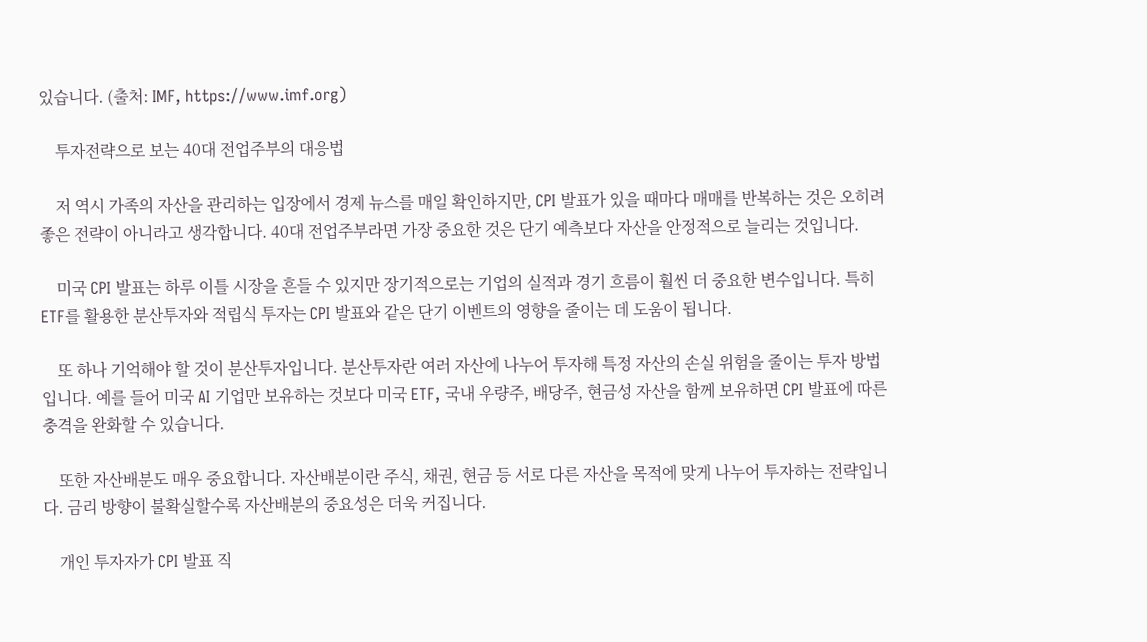있습니다. (출처: IMF, https://www.imf.org)

    투자전략으로 보는 40대 전업주부의 대응법

    저 역시 가족의 자산을 관리하는 입장에서 경제 뉴스를 매일 확인하지만, CPI 발표가 있을 때마다 매매를 반복하는 것은 오히려 좋은 전략이 아니라고 생각합니다. 40대 전업주부라면 가장 중요한 것은 단기 예측보다 자산을 안정적으로 늘리는 것입니다.

    미국 CPI 발표는 하루 이틀 시장을 흔들 수 있지만 장기적으로는 기업의 실적과 경기 흐름이 훨씬 더 중요한 변수입니다. 특히 ETF를 활용한 분산투자와 적립식 투자는 CPI 발표와 같은 단기 이벤트의 영향을 줄이는 데 도움이 됩니다.

    또 하나 기억해야 할 것이 분산투자입니다. 분산투자란 여러 자산에 나누어 투자해 특정 자산의 손실 위험을 줄이는 투자 방법입니다. 예를 들어 미국 AI 기업만 보유하는 것보다 미국 ETF, 국내 우량주, 배당주, 현금성 자산을 함께 보유하면 CPI 발표에 따른 충격을 완화할 수 있습니다.

    또한 자산배분도 매우 중요합니다. 자산배분이란 주식, 채권, 현금 등 서로 다른 자산을 목적에 맞게 나누어 투자하는 전략입니다. 금리 방향이 불확실할수록 자산배분의 중요성은 더욱 커집니다.

    개인 투자자가 CPI 발표 직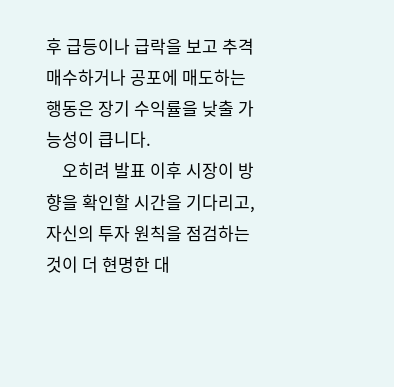후 급등이나 급락을 보고 추격 매수하거나 공포에 매도하는 행동은 장기 수익률을 낮출 가능성이 큽니다.
    오히려 발표 이후 시장이 방향을 확인할 시간을 기다리고, 자신의 투자 원칙을 점검하는 것이 더 현명한 대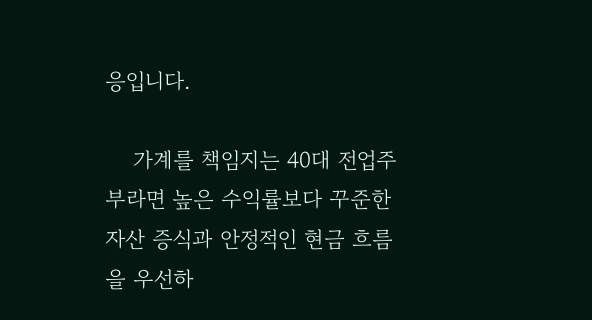응입니다.

    가계를 책임지는 40대 전업주부라면 높은 수익률보다 꾸준한 자산 증식과 안정적인 현금 흐름을 우선하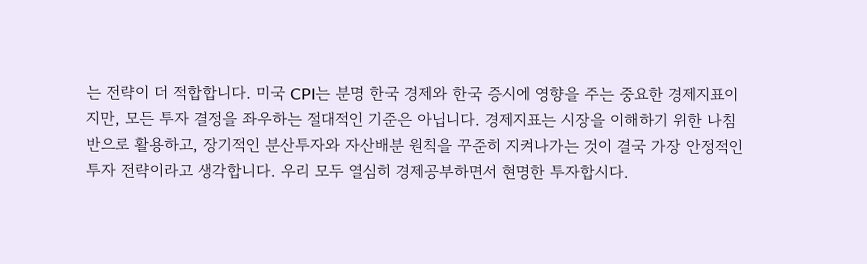는 전략이 더 적합합니다. 미국 CPI는 분명 한국 경제와 한국 증시에 영향을 주는 중요한 경제지표이지만, 모든 투자 결정을 좌우하는 절대적인 기준은 아닙니다. 경제지표는 시장을 이해하기 위한 나침반으로 활용하고, 장기적인 분산투자와 자산배분 원칙을 꾸준히 지켜나가는 것이 결국 가장 안정적인 투자 전략이라고 생각합니다. 우리 모두 열심히 경제공부하면서 현명한 투자합시다.